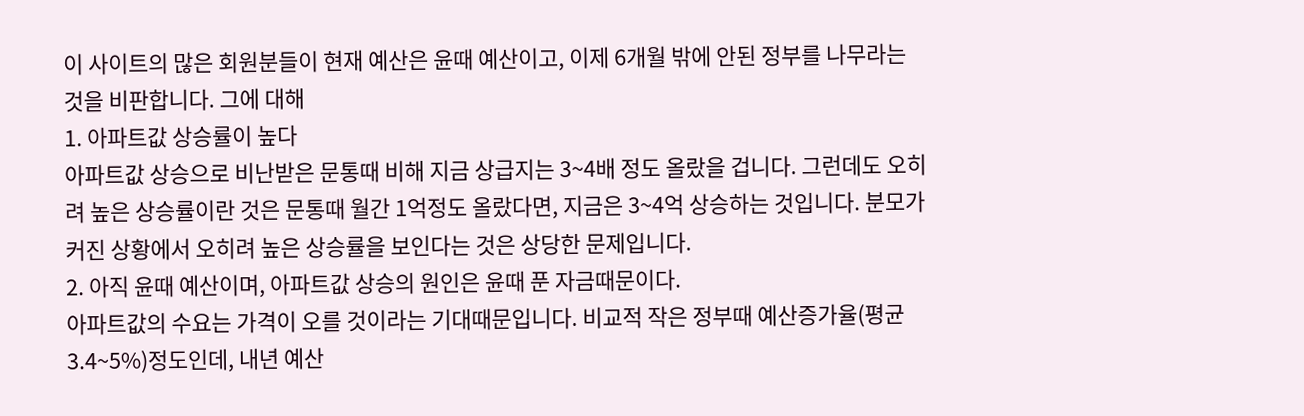이 사이트의 많은 회원분들이 현재 예산은 윤때 예산이고, 이제 6개월 밖에 안된 정부를 나무라는 것을 비판합니다. 그에 대해
1. 아파트값 상승률이 높다
아파트값 상승으로 비난받은 문통때 비해 지금 상급지는 3~4배 정도 올랐을 겁니다. 그런데도 오히려 높은 상승률이란 것은 문통때 월간 1억정도 올랐다면, 지금은 3~4억 상승하는 것입니다. 분모가 커진 상황에서 오히려 높은 상승률을 보인다는 것은 상당한 문제입니다.
2. 아직 윤때 예산이며, 아파트값 상승의 원인은 윤때 푼 자금때문이다.
아파트값의 수요는 가격이 오를 것이라는 기대때문입니다. 비교적 작은 정부때 예산증가율(평균 3.4~5%)정도인데, 내년 예산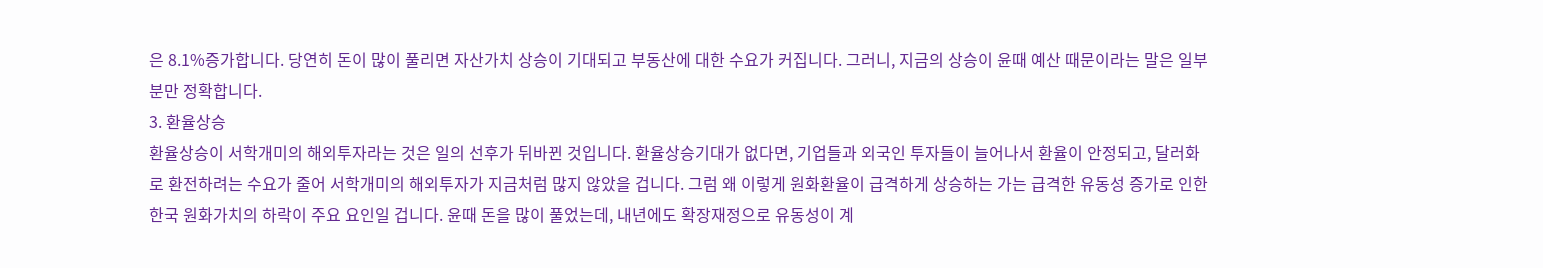은 8.1%증가합니다. 당연히 돈이 많이 풀리면 자산가치 상승이 기대되고 부동산에 대한 수요가 커집니다. 그러니, 지금의 상승이 윤때 예산 때문이라는 말은 일부분만 정확합니다.
3. 환율상승
환율상승이 서학개미의 해외투자라는 것은 일의 선후가 뒤바뀐 것입니다. 환율상승기대가 없다면, 기업들과 외국인 투자들이 늘어나서 환율이 안정되고, 달러화로 환전하려는 수요가 줄어 서학개미의 해외투자가 지금처럼 많지 않았을 겁니다. 그럼 왜 이렇게 원화환율이 급격하게 상승하는 가는 급격한 유동성 증가로 인한 한국 원화가치의 하락이 주요 요인일 겁니다. 윤때 돈을 많이 풀었는데, 내년에도 확장재정으로 유동성이 계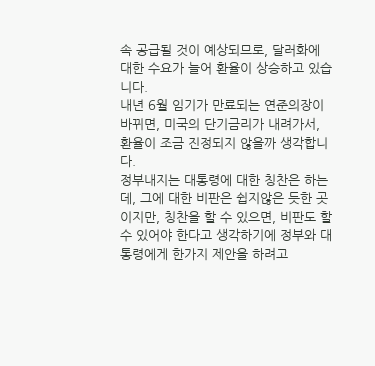속 공급될 것이 예상되므로, 달러화에 대한 수요가 늘어 환율이 상승하고 있습니다.
내년 6월 임기가 만료되는 연준의장이 바뀌면, 미국의 단기금리가 내려가서, 환율이 조금 진정되지 않을까 생각합니다.
정부내지는 대통령에 대한 칭찬은 하는데, 그에 대한 비판은 쉽지않은 듯한 곳이지만, 칭찬을 할 수 있으면, 비판도 할 수 있어야 한다고 생각하기에 정부와 대통령에게 한가지 제안을 하려고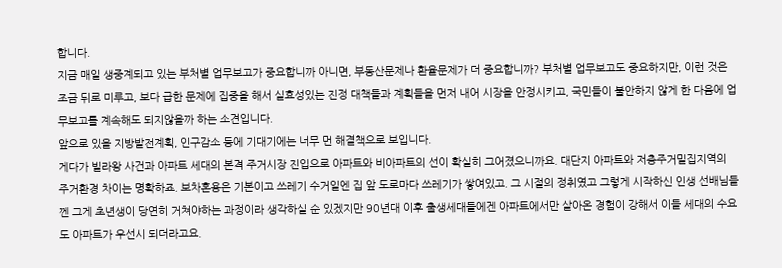합니다.
지금 매일 생중계되고 있는 부처별 업무보고가 중요합니까 아니면, 부동산문제나 환율문제가 더 중요합니까? 부처별 업무보고도 중요하지만, 이런 것은 조금 뒤로 미루고, 보다 급한 문제에 집중을 해서 실효성있는 진정 대책들과 계획들을 먼저 내어 시장을 안정시키고, 국민들이 불안하지 않게 한 다음에 업무보고를 계속해도 되지않을까 하는 소견입니다.
앞으로 있을 지방발전계획, 인구감소 등에 기대기에는 너무 먼 해결책으로 보입니다.
게다가 빌라왕 사건과 아파트 세대의 본격 주거시장 진입으로 아파트와 비아파트의 선이 확실히 그어졌으니까요. 대단지 아파트와 저층주거밀집지역의 주거환경 차이는 명확하죠. 보차혼용은 기본이고 쓰레기 수거일엔 집 앞 도로마다 쓰레기가 쌓여있고. 그 시절의 정취였고 그렇게 시작하신 인생 선배님들껜 그게 초년생이 당연히 거쳐야하는 과정이라 생각하실 순 있겠지만 90년대 이후 출생세대들에겐 아파트에서만 살아온 경험이 강해서 이들 세대의 수요도 아파트가 우선시 되더라고요.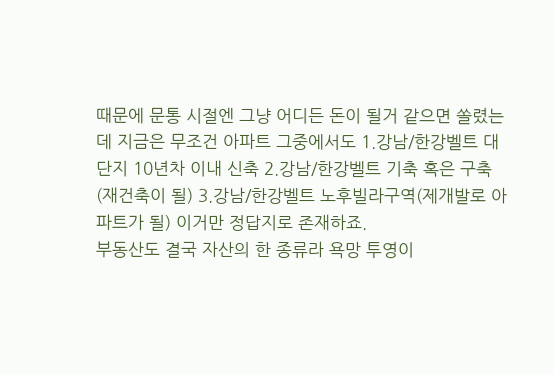때문에 문통 시절엔 그냥 어디든 돈이 될거 같으면 쏠렸는데 지금은 무조건 아파트 그중에서도 1.강남/한강벨트 대단지 10년차 이내 신축 2.강남/한강벨트 기축 혹은 구축(재건축이 될) 3.강남/한강벨트 노후빌라구역(제개발로 아파트가 될) 이거만 정답지로 존재하죠.
부동산도 결국 자산의 한 종류라 욕망 투영이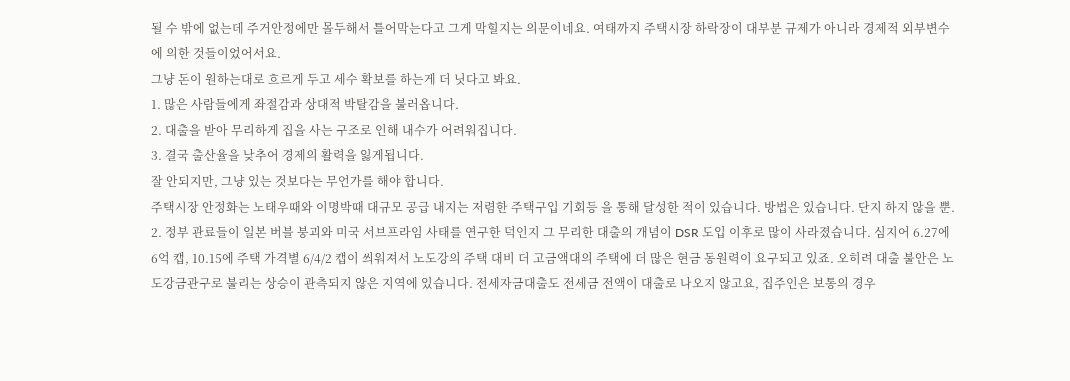될 수 밖에 없는데 주거안정에만 몰두해서 틀어막는다고 그게 막힐지는 의문이네요. 여태까지 주택시장 하락장이 대부분 규제가 아니라 경제적 외부변수에 의한 것들이었어서요.
그냥 돈이 원하는대로 흐르게 두고 세수 확보를 하는게 더 닛다고 봐요.
1. 많은 사람들에게 좌절감과 상대적 박탈감을 불러옵니다.
2. 대출을 받아 무리하게 집을 사는 구조로 인해 내수가 어려워집니다.
3. 결국 출산율을 낮추어 경제의 활력을 잃게됩니다.
잘 안되지만, 그냥 있는 것보다는 무언가를 해야 합니다.
주택시장 안정화는 노태우때와 이명박때 대규모 공급 내지는 저렴한 주택구입 기회등 을 통해 달성한 적이 있습니다. 방법은 있습니다. 단지 하지 않을 뿐.
2. 정부 관료들이 일본 버블 붕괴와 미국 서브프라임 사태를 연구한 덕인지 그 무리한 대출의 개념이 DSR 도입 이후로 많이 사라졌습니다. 심지어 6.27에 6억 캡, 10.15에 주택 가격별 6/4/2 캡이 씌워져서 노도강의 주택 대비 더 고금액대의 주택에 더 많은 현금 동원력이 요구되고 있죠. 오히려 대출 불안은 노도강금관구로 불리는 상승이 관측되지 않은 지역에 있습니다. 전세자금대출도 전세금 전액이 대출로 나오지 않고요, 집주인은 보통의 경우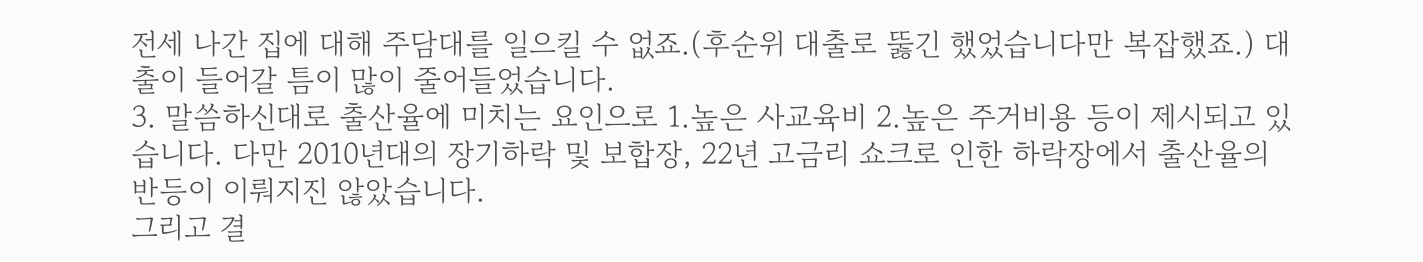전세 나간 집에 대해 주담대를 일으킬 수 없죠.(후순위 대출로 뚫긴 했었습니다만 복잡했죠.) 대출이 들어갈 틈이 많이 줄어들었습니다.
3. 말씀하신대로 출산율에 미치는 요인으로 1.높은 사교육비 2.높은 주거비용 등이 제시되고 있습니다. 다만 2010년대의 장기하락 및 보합장, 22년 고금리 쇼크로 인한 하락장에서 출산율의 반등이 이뤄지진 않았습니다.
그리고 결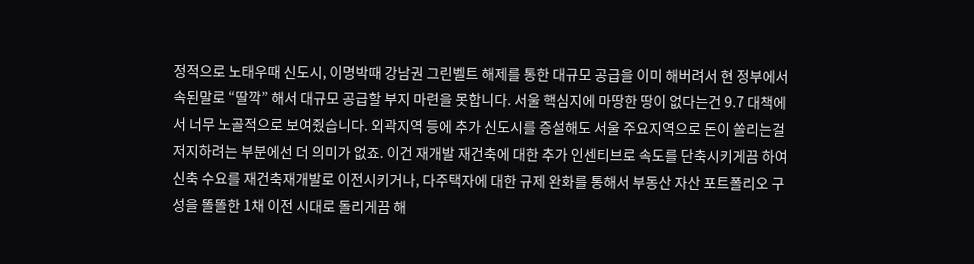정적으로 노태우때 신도시, 이명박때 강남권 그린벨트 해제를 통한 대규모 공급을 이미 해버려서 현 정부에서 속된말로 “딸깍” 해서 대규모 공급할 부지 마련을 못합니다. 서울 핵심지에 마땅한 땅이 없다는건 9.7 대책에서 너무 노골적으로 보여줬습니다. 외곽지역 등에 추가 신도시를 증설해도 서울 주요지역으로 돈이 쏠리는걸 저지하려는 부분에선 더 의미가 없죠. 이건 재개발 재건축에 대한 추가 인센티브로 속도를 단축시키게끔 하여 신축 수요를 재건축재개발로 이전시키거나, 다주택자에 대한 규제 완화를 통해서 부동산 자산 포트폴리오 구성을 똘똘한 1채 이전 시대로 돌리게끔 해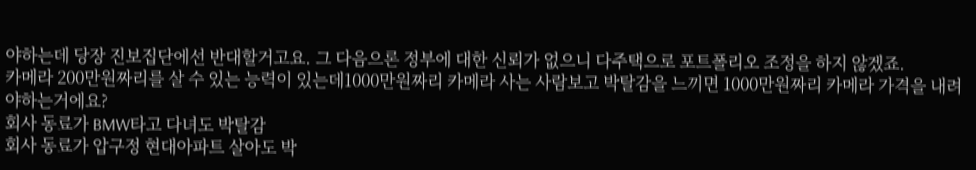야하는데 당장 진보집단에선 반대할거고요. 그 다음으론 정부에 대한 신뢰가 없으니 다주택으로 포트폴리오 조정을 하지 않겠죠.
카메라 200만원짜리를 살 수 있는 능력이 있는데1000만원짜리 카메라 사는 사람보고 박탈감을 느끼면 1000만원짜리 카메라 가격을 내려야하는거에요?
회사 동료가 BMW타고 다녀도 박탈감
회사 동료가 압구정 현대아파트 살아도 박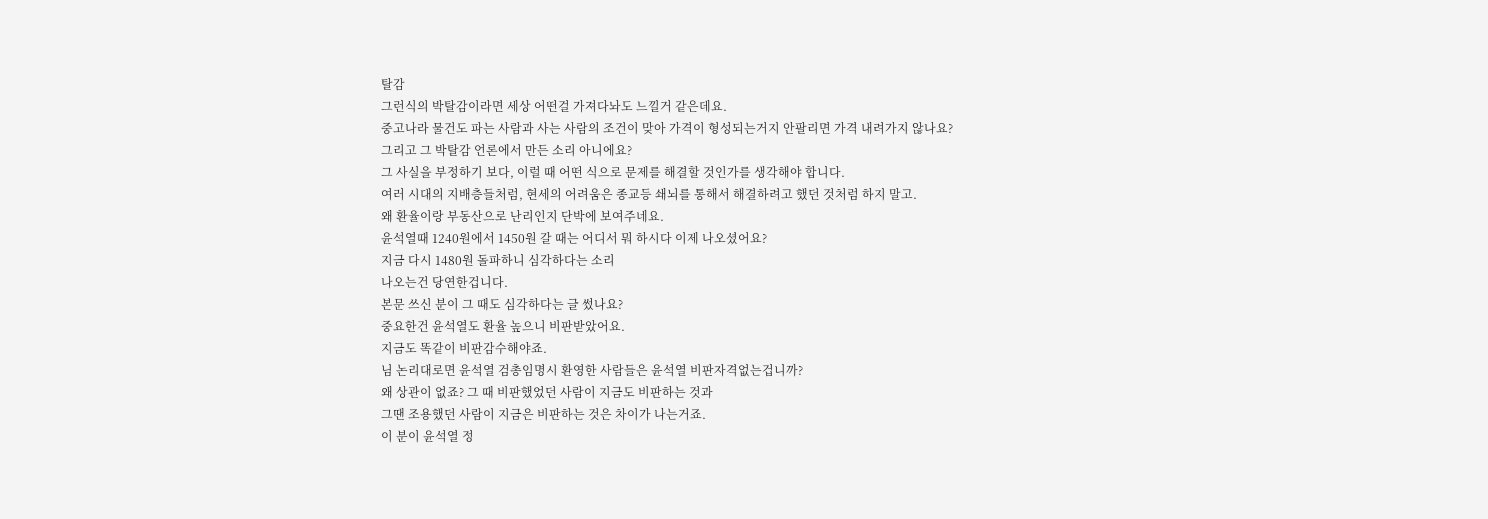탈감
그런식의 박탈감이라면 세상 어떤걸 가져다놔도 느낄거 같은데요.
중고나라 물건도 파는 사람과 사는 사람의 조건이 맞아 가격이 형성되는거지 안팔리면 가격 내려가지 않나요?
그리고 그 박탈감 언론에서 만든 소리 아니에요?
그 사실을 부정하기 보다, 이럴 때 어떤 식으로 문제를 해결할 것인가를 생각해야 합니다.
여러 시대의 지배층들처럼, 현세의 어려움은 종교등 쇄뇌를 통해서 해결하려고 했던 것처럼 하지 말고.
왜 환율이랑 부동산으로 난리인지 단박에 보여주네요.
윤석열때 1240원에서 1450원 갈 때는 어디서 뭐 하시다 이제 나오셨어요?
지금 다시 1480원 돌파하니 심각하다는 소리
나오는건 당연한겁니다.
본문 쓰신 분이 그 때도 심각하다는 글 썼나요?
중요한건 윤석열도 환율 높으니 비판받았어요.
지금도 똑같이 비판감수해야죠.
님 논리대로면 윤석열 검총임명시 환영한 사람들은 윤석열 비판자격없는겁니까?
왜 상관이 없죠? 그 때 비판했었던 사람이 지금도 비판하는 것과
그땐 조용했던 사람이 지금은 비판하는 것은 차이가 나는거죠.
이 분이 윤석열 정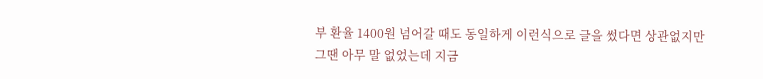부 환율 1400원 넘어갈 때도 동일하게 이런식으로 글을 썼다면 상관없지만
그땐 아무 말 없었는데 지금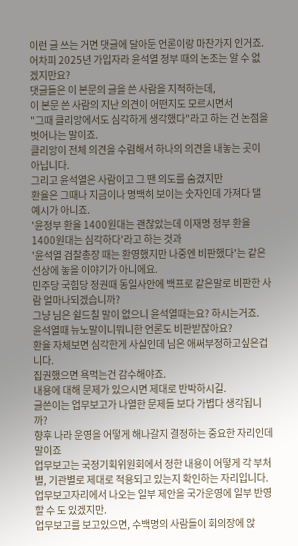이런 글 쓰는 거면 댓글에 달아둔 언론이랑 마찬가지 인거죠.
어차피 2025년 가입자라 윤석열 정부 때의 논조는 알 수 없겠지만요?
댓글들은 이 본문의 글을 쓴 사람을 지적하는데,
이 본문 쓴 사람의 지난 의견이 어떤지도 모르시면서
"그때 클리앙에서도 심각하게 생각했다"라고 하는 건 논점을 벗어나는 말이죠.
클리앙이 전체 의견을 수렴해서 하나의 의견을 내놓는 곳이 아닙니다.
그리고 윤석열은 사람이고 그 땐 의도를 숨겼지만
환율은 그때나 지금이나 명백히 보이는 숫자인데 가져다 댈 예시가 아니죠.
'윤정부 환율 1400원대는 괜찮았는데 이재명 정부 환율 1400원대는 심각하다'라고 하는 것과
'윤석열 검찰총장 때는 환영했지만 나중엔 비판했다'는 같은 선상에 놓을 이야기가 아니에요.
민주당 국힘당 정권때 동일사안에 백프로 같은말로 비판한 사람 얼마나되겠습니까?
그냥 님은 쉴드칠 말이 없으니 윤석열때는요? 하시는거죠.
윤석열때 뉴노말이니뭐니한 언론도 비판받잖아요?
환율 자체보면 심각한게 사실인데 님은 애써부정하고싶은겁니다.
집권했으면 욕먹는건 감수해야죠.
내용에 대해 문제가 있으시면 제대로 반박하시길.
글쓴이는 업무보고가 나열한 문제들 보다 가볍다 생각됩니까?
향후 나라 운영을 어떻게 해나갈지 결정하는 중요한 자리인데 말이죠
업무보고는 국정기획위원회에서 정한 내용이 어떻게 각 부처별, 기관별로 제대로 적용되고 있는지 확인하는 자리입니다.
업무보고자리에서 나오는 일부 제안을 국가운영에 일부 반영할 수 도 있겠지만.
업무보고를 보고있으면, 수백명의 사람들이 회의장에 앉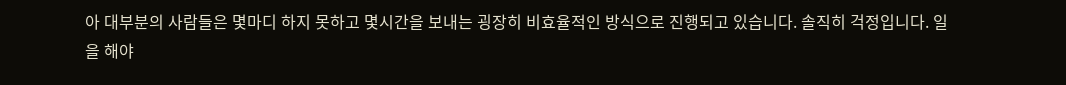아 대부분의 사람들은 몇마디 하지 못하고 몇시간을 보내는 굉장히 비효율적인 방식으로 진행되고 있습니다. 솔직히 걱정입니다. 일을 해야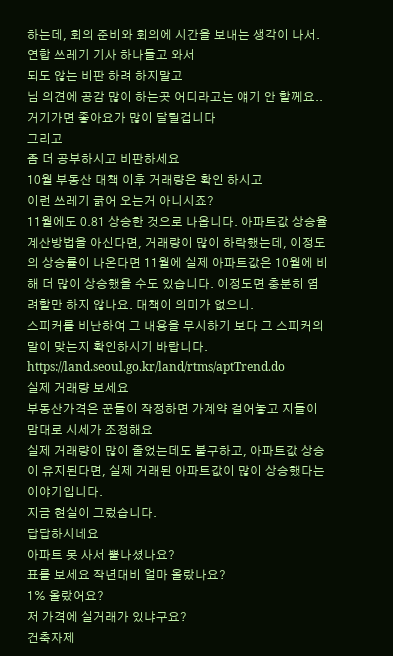하는데, 회의 준비와 회의에 시간을 보내는 생각이 나서.
연합 쓰레기 기사 하나들고 와서
되도 않는 비판 하려 하지말고
님 의견에 공감 많이 하는곳 어디라고는 얘기 안 할께요.. 거기가면 좋아요가 많이 달릴겁니다
그리고
좀 더 공부하시고 비판하세요
10월 부동산 대책 이후 거래량은 확인 하시고
이런 쓰레기 긁어 오는거 아니시죠?
11월에도 0.81 상승한 것으로 나옵니다. 아파트값 상승율 계산방법을 아신다면, 거래량이 많이 하락했는데, 이정도의 상승률이 나온다면 11월에 실제 아파트값은 10월에 비해 더 많이 상승했을 수도 있습니다. 이정도면 충분히 염려할만 하지 않나요. 대책이 의미가 없으니.
스피커를 비난하여 그 내용을 무시하기 보다 그 스피커의 말이 맞는지 확인하시기 바랍니다.
https://land.seoul.go.kr/land/rtms/aptTrend.do
실제 거래량 보세요
부동산가격은 꾼들이 작정하면 가계약 걸어놓고 지들이 맘대로 시세가 조정해요
실제 거래량이 많이 줄었는데도 불구하고, 아파트값 상승이 유지된다면, 실제 거래된 아파트값이 많이 상승했다는 이야기입니다.
지금 현실이 그렀습니다.
답답하시네요
아파트 못 사서 뿔나셨나요?
표를 보세요 작년대비 얼마 올랐나요?
1% 올랐어요?
저 가격에 실거래가 있냐구요?
건축자제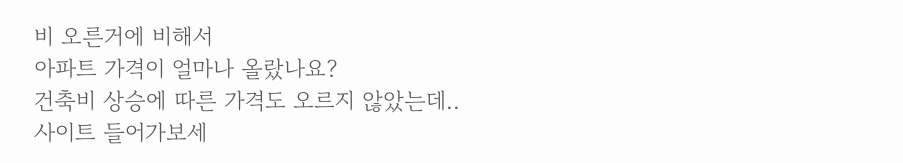비 오른거에 비해서
아파트 가격이 얼마나 올랐나요?
건축비 상승에 따른 가격도 오르지 않았는데..
사이트 들어가보세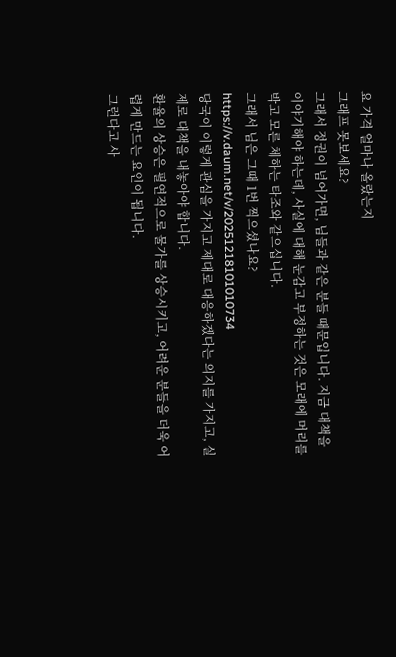요 가격 얼마나 올랐는지
그래프 못보세요?
그래서 정권이 넘어가면, 님들과 같은 분들 때문입니다. 지금 대책을 이야기해야 하는데, 사실에 대해 눈감고 부정하는 것은 모래에 머리를 박고 모른 체하는 타조와 같으십니다.
그래서 님은 그때 1번 찍으셨나요?
https://v.daum.net/v/20251218101010734
당국이 이렇게 관심을 가지고 제대로 대응하겠다는 의지를 가지고, 실제로 대책을 내놓아야 합니다.
환율의 상승은 필연적으로 물가를 상승시키고, 어려운 분들을 더욱 어렵게 만드는 요인이 됩니다.
그런다고 사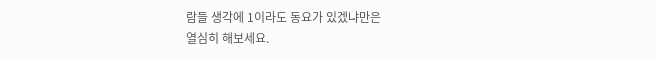람들 생각에 1이라도 동요가 있겠냐만은
열심히 해보세요.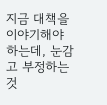지금 대책을 이야기해야하는데, 눈감고 부정하는 것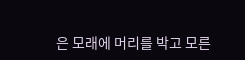은 모래에 머리를 박고 모른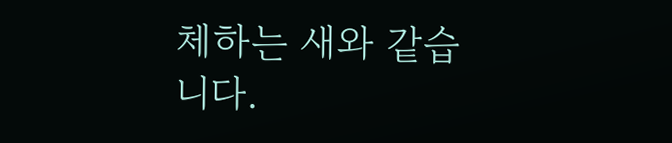체하는 새와 같습니다.